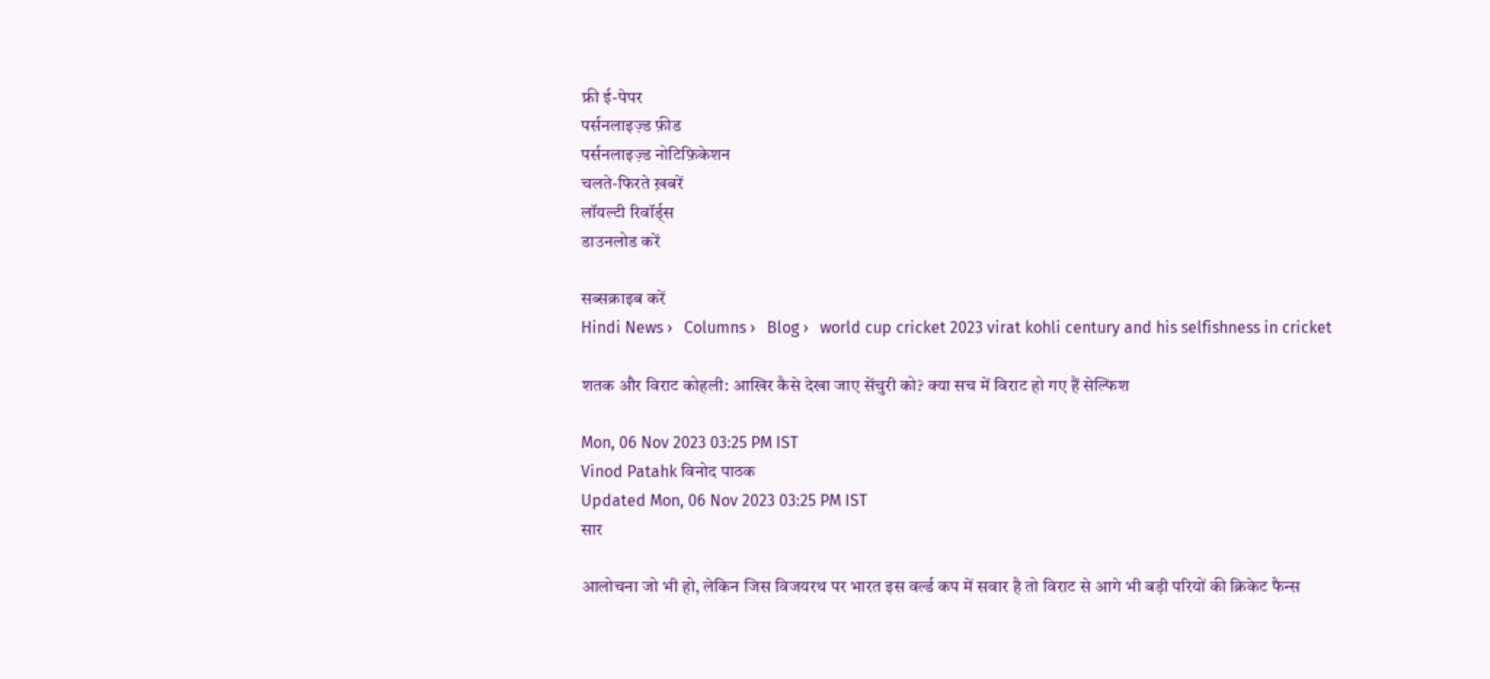फ्री ई-पेपर
पर्सनलाइज़्ड फ़ीड
पर्सनलाइज़्ड नोटिफ़िकेशन
चलते-फिरते ख़बरें
लॉयल्टी रिवॉर्ड्स
डाउनलोड करें

सब्सक्राइब करें
Hindi News ›   Columns ›   Blog ›   world cup cricket 2023 virat kohli century and his selfishness in cricket

शतक और विराट कोहली: आखिर कैसे देखा जाए सेंचुरी को? क्या सच में विराट हो गए हैं सेल्फिश

Mon, 06 Nov 2023 03:25 PM IST
Vinod Patahk विनोद पाठक
Updated Mon, 06 Nov 2023 03:25 PM IST
सार

आलोचना जो भी हो, लेकिन जिस विजयरथ पर भारत इस वर्ल्ड कप में सवार है तो विराट से आगे भी बड़ी परियों की क्रिकेट फैन्स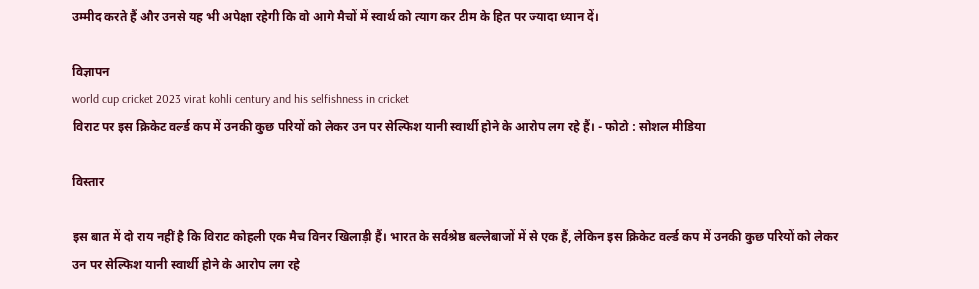उम्मीद करते हैं और उनसे यह भी अपेक्षा रहेगी कि वो आगे मैचों में स्वार्थ को त्याग कर टीम के हित पर ज्यादा ध्यान दें।

विज्ञापन
world cup cricket 2023 virat kohli century and his selfishness in cricket
विराट पर इस क्रिकेट वर्ल्ड कप में उनकी कुछ परियों को लेकर उन पर सेल्फिश यानी स्वार्थी होने के आरोप लग रहे हैं। - फोटो : सोशल मीडिया

विस्तार

इस बात में दो राय नहीं है कि विराट कोहली एक मैच विनर खिलाड़ी हैं। भारत के सर्वश्रेष्ठ बल्लेबाजों में से एक हैं, लेकिन इस क्रिकेट वर्ल्ड कप में उनकी कुछ परियों को लेकर उन पर सेल्फिश यानी स्वार्थी होने के आरोप लग रहे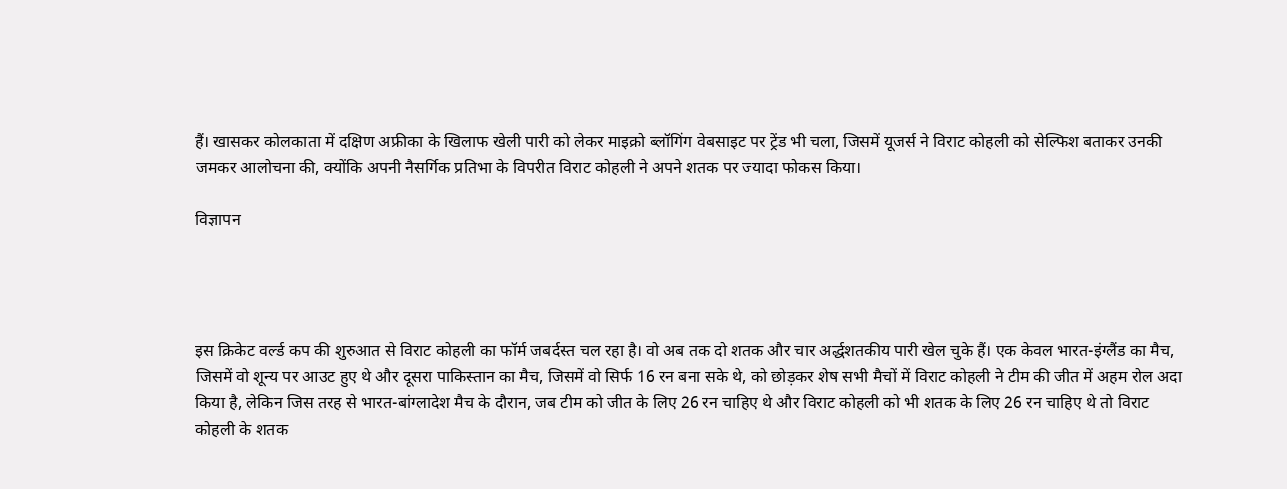हैं। खासकर कोलकाता में दक्षिण अफ्रीका के खिलाफ खेली पारी को लेकर माइक्रो ब्लॉगिंग वेबसाइट पर ट्रेंड भी चला, जिसमें यूजर्स ने विराट कोहली को सेल्फिश बताकर उनकी जमकर आलोचना की, क्योंकि अपनी नैसर्गिक प्रतिभा के विपरीत विराट कोहली ने अपने शतक पर ज्यादा फोकस किया।

विज्ञापन




इस क्रिकेट वर्ल्ड कप की शुरुआत से विराट कोहली का फॉर्म जबर्दस्त चल रहा है। वो अब तक दो शतक और चार अर्द्धशतकीय पारी खेल चुके हैं। एक केवल भारत-इंग्लैंड का मैच, जिसमें वो शून्य पर आउट हुए थे और दूसरा पाकिस्तान का मैच, जिसमें वो सिर्फ 16 रन बना सके थे, को छोड़कर शेष सभी मैचों में विराट कोहली ने टीम की जीत में अहम रोल अदा किया है, लेकिन जिस तरह से भारत-बांग्लादेश मैच के दौरान, जब टीम को जीत के लिए 26 रन चाहिए थे और विराट कोहली को भी शतक के लिए 26 रन चाहिए थे तो विराट कोहली के शतक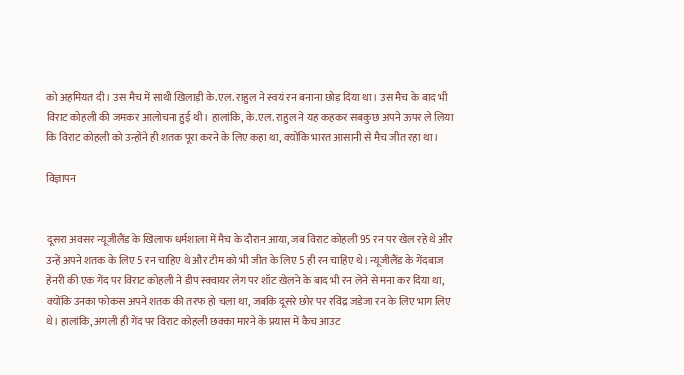को अहमियत दी। उस मैच में साथी खिलाड़ी के.एल. राहुल ने स्वयं रन बनाना छोड़ दिया था। उस मैच के बाद भी विराट कोहली की जमकर आलोचना हुई थी। हालांकि, के.एल. राहुल ने यह कहकर सबकुछ अपने ऊपर ले लिया कि विराट कोहली को उन्होंने ही शतक पूरा करने के लिए कहा था, क्योंकि भारत आसानी से मैच जीत रहा था।

विज्ञापन


दूसरा अवसर न्यूजीलैंड के खिलाफ धर्मशाला में मैच के दौरान आया, जब विराट कोहली 95 रन पर खेल रहे थे और उन्हें अपने शतक के लिए 5 रन चाहिए थे और टीम को भी जीत के लिए 5 ही रन चाहिए थे। न्यूजीलैंड के गेंदबाज हेनरी की एक गेंद पर विराट कोहली ने डीप स्क्वायर लेग पर शॉट खेलने के बाद भी रन लेने से मना कर दिया था, क्योंकि उनका फोकस अपने शतक की तरफ हो चला था, जबकि दूसरे छोर पर रविंद्र जडेजा रन के लिए भाग लिए थे। हालांकि, अगली ही गेंद पर विराट कोहली छक्का मारने के प्रयास में कैच आउट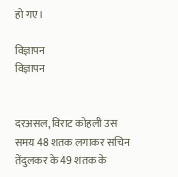हो गए।

विज्ञापन
विज्ञापन


दरअसल, विराट कोहली उस समय 48 शतक लगाकर सचिन तेंदुलकर के 49 शतक के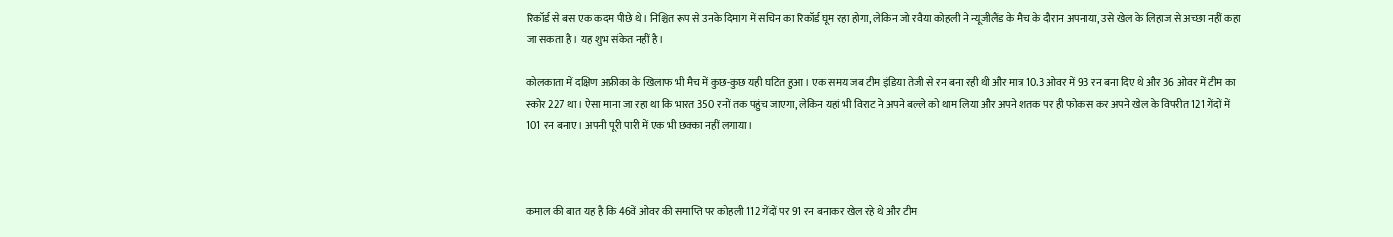रिकॉर्ड से बस एक कदम पीछे थे। निश्चित रूप से उनके दिमाग में सचिन का रिकॉर्ड घूम रहा होगा, लेकिन जो रवैया कोहली ने न्यूजीलैंड के मैच के दौरान अपनाया, उसे खेल के लिहाज से अच्छा नहीं कहा जा सकता है। यह शुभ संकेत नहीं है।

कोलकाता में दक्षिण अफ्रीका के खिलाफ भी मैच में कुछ-कुछ यही घटित हुआ। एक समय जब टीम इंडिया तेजी से रन बना रही थी और मात्र 10.3 ओवर में 93 रन बना दिए थे और 36 ओवर में टीम का स्कोर 227 था। ऐसा माना जा रहा था कि भारत 350 रनों तक पहुंच जाएगा, लेकिन यहां भी विराट ने अपने बल्ले को थाम लिया और अपने शतक पर ही फोकस कर अपने खेल के विपरीत 121 गेंदों में 101 रन बनाए। अपनी पूरी पारी में एक भी छक्का नहीं लगाया।



कमाल की बात यह है कि 46वें ओवर की समाप्ति पर कोहली 112 गेंदों पर 91 रन बनाकर खेल रहे थे और टीम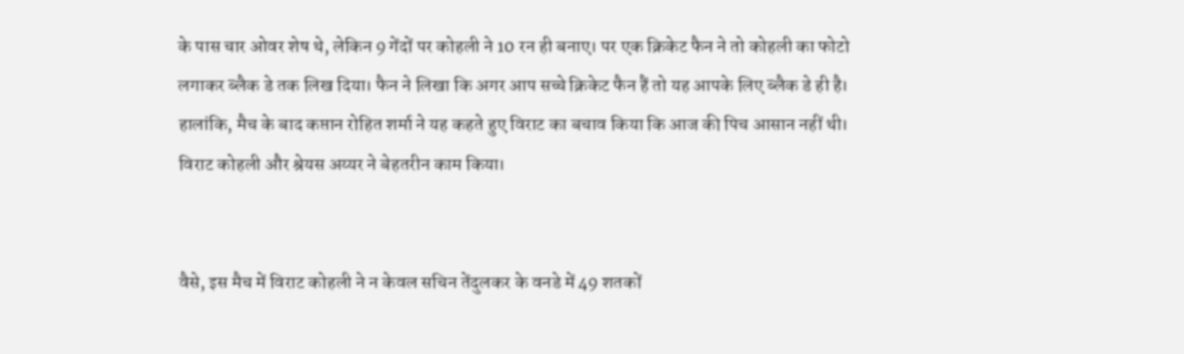के पास चार ओवर शेष थे, लेकिन 9 गेंदों पर कोहली ने 10 रन ही बनाए। पर एक क्रिकेट फैन ने तो कोहली का फोटो लगाकर ब्लैक डे तक लिख दिया। फैन ने लिखा कि अगर आप सच्चे क्रिकेट फैन हैं तो यह आपके लिए ब्लैक डे ही है। हालांकि, मैच के बाद कप्तान रोहित शर्मा ने यह कहते हुए विराट का बचाव किया कि आज की पिच आसान नहीं थी। विराट कोहली और श्रेयस अय्यर ने बेहतरीन काम किया।


वैसे, इस मैच में विराट कोहली ने न केवल सचिन तेंदुलकर के वनडे में 49 शतकों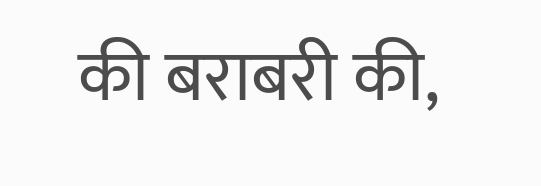की बराबरी की,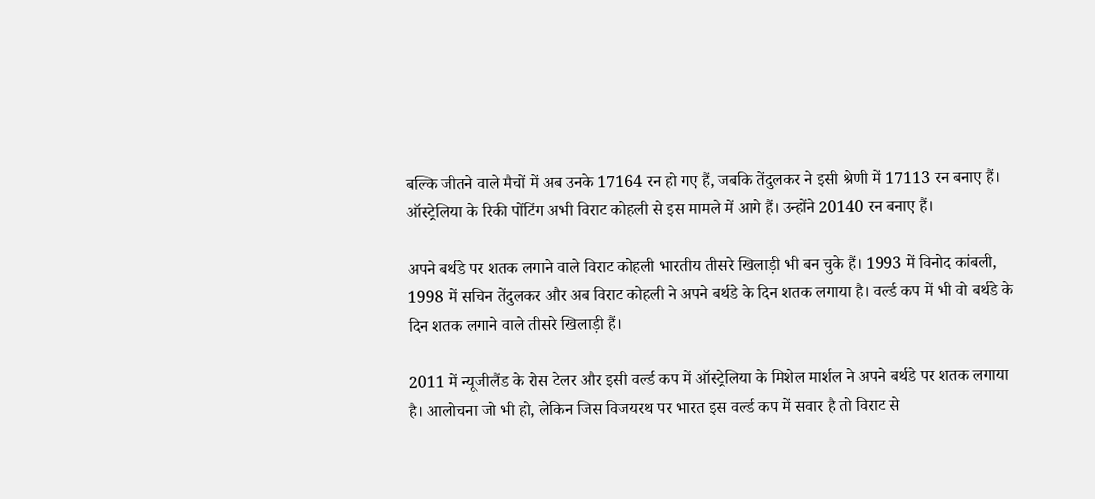बल्कि जीतने वाले मैचों में अब उनके 17164 रन हो गए हैं, जबकि तेंदुलकर ने इसी श्रेणी में 17113 रन बनाए हैं। ऑस्ट्रेलिया के रिकी पोंटिंग अभी विराट कोहली से इस मामले में आगे हैं। उन्होंने 20140 रन बनाए हैं।

अपने बर्थडे पर शतक लगाने वाले विराट कोहली भारतीय तीसरे खिलाड़ी भी बन चुके हैं। 1993 में विनोद कांबली, 1998 में सचिन तेंदुलकर और अब विराट कोहली ने अपने बर्थडे के दिन शतक लगाया है। वर्ल्ड कप में भी वो बर्थडे के दिन शतक लगाने वाले तीसरे खिलाड़ी हैं।

2011 में न्यूजीलैंड के रोस टेलर और इसी वर्ल्ड कप में ऑस्ट्रेलिया के मिशेल मार्शल ने अपने बर्थडे पर शतक लगाया है। आलोचना जो भी हो, लेकिन जिस विजयरथ पर भारत इस वर्ल्ड कप में सवार है तो विराट से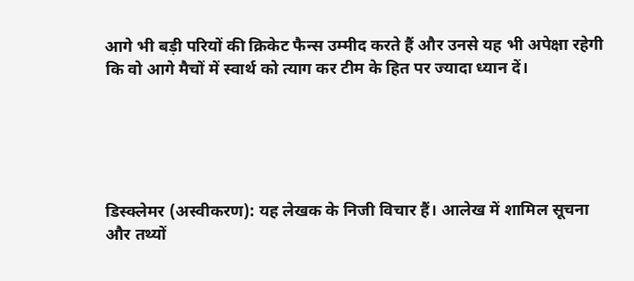आगे भी बड़ी परियों की क्रिकेट फैन्स उम्मीद करते हैं और उनसे यह भी अपेक्षा रहेगी कि वो आगे मैचों में स्वार्थ को त्याग कर टीम के हित पर ज्यादा ध्यान दें।





डिस्क्लेमर (अस्वीकरण): यह लेखक के निजी विचार हैं। आलेख में शामिल सूचना और तथ्यों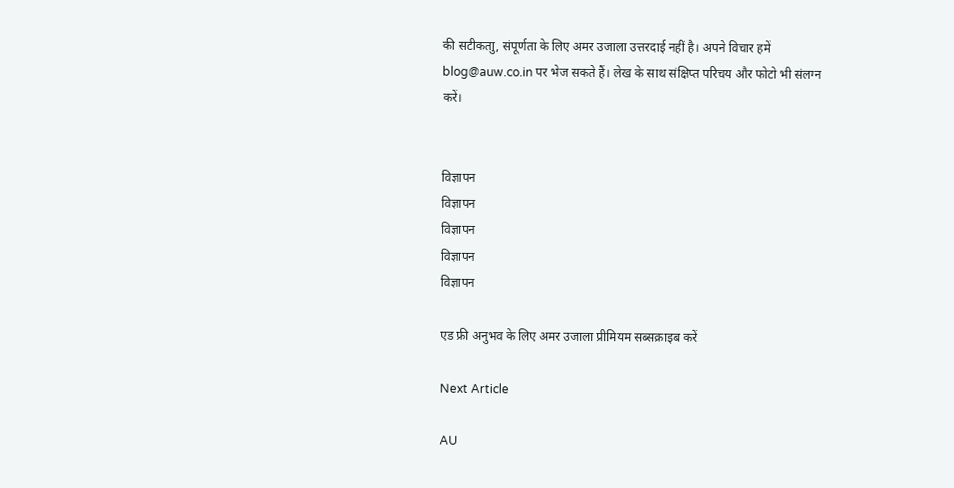की सटीकताु, संपूर्णता के लिए अमर उजाला उत्तरदाई नहीं है। अपने विचार हमें blog@auw.co.in पर भेज सकते हैं। लेख के साथ संक्षिप्त परिचय और फोटो भी संलग्न करें।


विज्ञापन
विज्ञापन
विज्ञापन
विज्ञापन
विज्ञापन

एड फ्री अनुभव के लिए अमर उजाला प्रीमियम सब्सक्राइब करें

Next Article

AU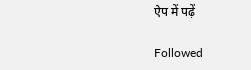ऐप में पढ़ें

Followed